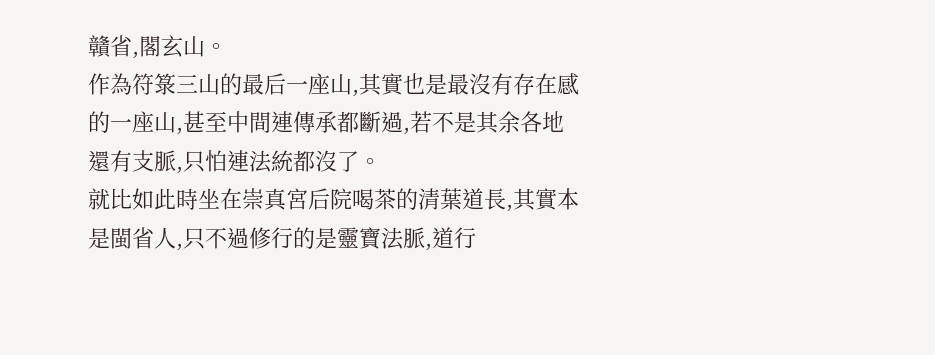贛省,閣玄山。
作為符箓三山的最后一座山,其實也是最沒有存在感的一座山,甚至中間連傳承都斷過,若不是其余各地還有支脈,只怕連法統都沒了。
就比如此時坐在崇真宮后院喝茶的清葉道長,其實本是閩省人,只不過修行的是靈寶法脈,道行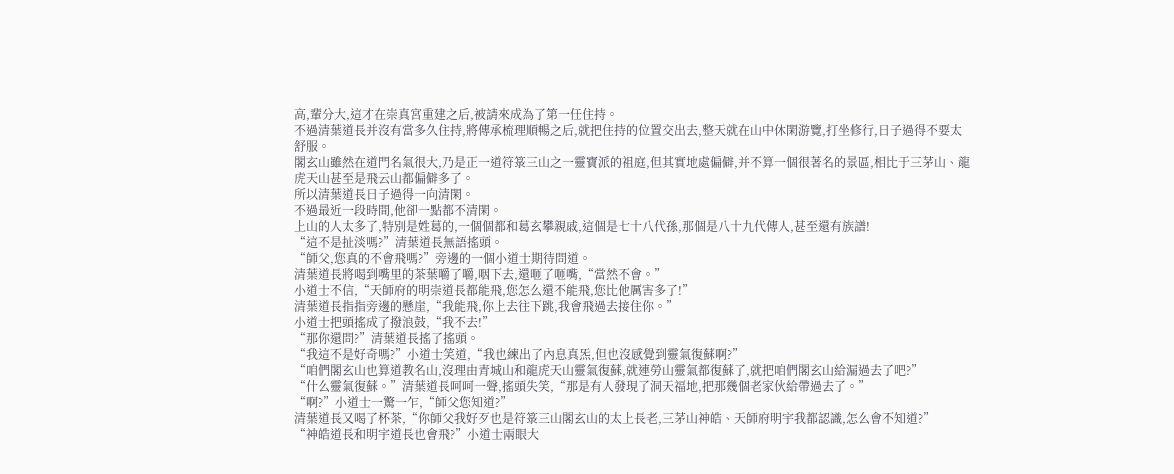高,輩分大,這才在崇真宮重建之后,被請來成為了第一任住持。
不過清葉道長并沒有當多久住持,將傳承梳理順暢之后,就把住持的位置交出去,整天就在山中休閑游覽,打坐修行,日子過得不要太舒服。
閣玄山雖然在道門名氣很大,乃是正一道符箓三山之一靈寶派的祖庭,但其實地處偏僻,并不算一個很著名的景區,相比于三茅山、龍虎天山甚至是飛云山都偏僻多了。
所以清葉道長日子過得一向清閑。
不過最近一段時間,他卻一點都不清閑。
上山的人太多了,特別是姓葛的,一個個都和葛玄攀親戚,這個是七十八代孫,那個是八十九代傳人,甚至還有族譜!
“這不是扯淡嗎?”清葉道長無語搖頭。
“師父,您真的不會飛嗎?”旁邊的一個小道士期待問道。
清葉道長將喝到嘴里的茶葉嚼了嚼,咽下去,還咂了咂嘴,“當然不會。”
小道士不信,“天師府的明崇道長都能飛,您怎么還不能飛,您比他厲害多了!”
清葉道長指指旁邊的懸崖,“我能飛,你上去往下跳,我會飛過去接住你。”
小道士把頭搖成了撥浪鼓,“我不去!”
“那你還問?”清葉道長搖了搖頭。
“我這不是好奇嗎?”小道士笑道,“我也練出了內息真炁,但也沒感覺到靈氣復蘇啊?”
“咱們閣玄山也算道教名山,沒理由青城山和龍虎天山靈氣復蘇,就連勞山靈氣都復蘇了,就把咱們閣玄山給漏過去了吧?”
“什么靈氣復蘇。”清葉道長呵呵一聲,搖頭失笑,“那是有人發現了洞天福地,把那幾個老家伙給帶過去了。”
“啊?”小道士一驚一乍,“師父您知道?”
清葉道長又喝了杯茶,“你師父我好歹也是符箓三山閣玄山的太上長老,三茅山神皓、天師府明宇我都認識,怎么會不知道?”
“神皓道長和明宇道長也會飛?”小道士兩眼大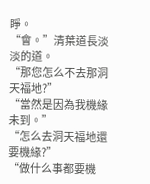睜。
“會。”清葉道長淡淡的道。
“那您怎么不去那洞天福地?”
“當然是因為我機緣未到。”
“怎么去洞天福地還要機緣?”
“做什么事都要機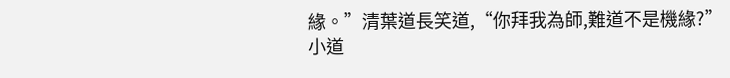緣。”清葉道長笑道,“你拜我為師,難道不是機緣?”
小道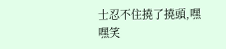士忍不住撓了撓頭,嘿嘿笑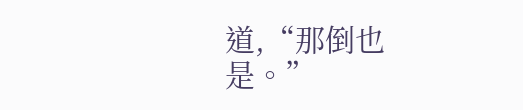道,“那倒也是。”